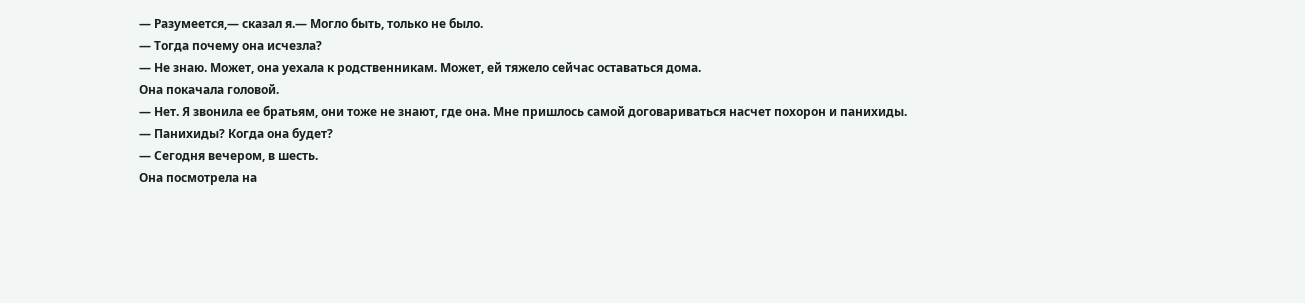— Разумеется,— сказал я.— Могло быть, только не было.
— Тогда почему она исчезла?
— Не знаю. Может, она уехала к родственникам. Может, ей тяжело сейчас оставаться дома.
Она покачала головой.
— Нет. Я звонила ее братьям, они тоже не знают, где она. Мне пришлось самой договариваться насчет похорон и панихиды.
— Панихиды? Когда она будет?
— Сегодня вечером, в шесть.
Она посмотрела на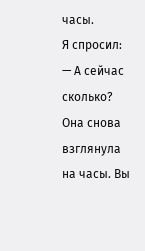часы.
Я спросил:
— А сейчас сколько?
Она снова взглянула на часы. Вы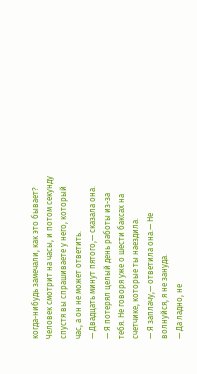когда-нибудь замечали, как это бывает? Человек смотрит на часы, и потом секунду спустя вы спрашиваете у него, который час, а он не может ответить.
— Двадцать минут пятого,— сказала она.
— Я потерял целый день работы из-за тебя. Не говоря уже о шести баксах на счетчике, которые ты наездила.
— Я заплачу,— ответила она.— Не волнуйся, я не зануда.
— Да ладно, не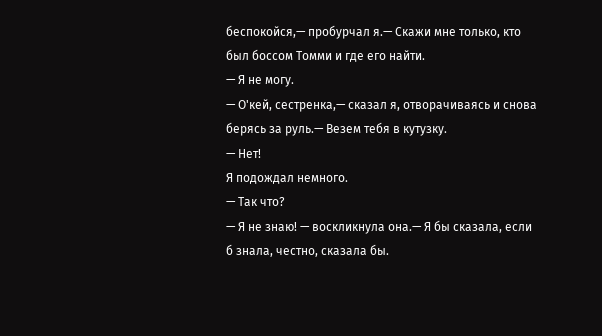беспокойся,— пробурчал я.— Скажи мне только, кто был боссом Томми и где его найти.
— Я не могу.
— О'кей, сестренка,— сказал я, отворачиваясь и снова берясь за руль.— Везем тебя в кутузку.
— Нет!
Я подождал немного.
— Так что?
— Я не знаю! — воскликнула она.— Я бы сказала, если б знала, честно, сказала бы.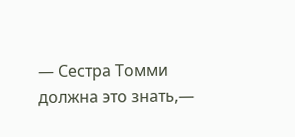— Сестра Томми должна это знать,—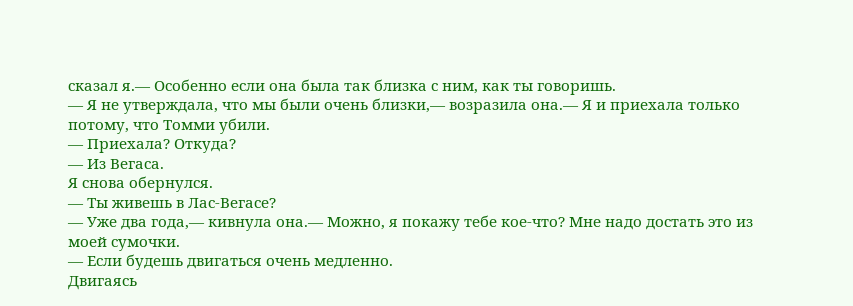сказал я.— Особенно если она была так близка с ним, как ты говоришь.
— Я не утверждала, что мы были очень близки,— возразила она.— Я и приехала только потому, что Томми убили.
— Приехала? Откуда?
— Из Вегаса.
Я снова обернулся.
— Ты живешь в Лас-Вегасе?
— Уже два года,— кивнула она.— Можно, я покажу тебе кое-что? Мне надо достать это из моей сумочки.
— Если будешь двигаться очень медленно.
Двигаясь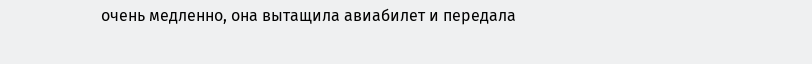очень медленно, она вытащила авиабилет и передала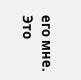его мне. Это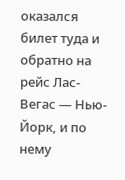оказался билет туда и обратно на рейс Лас-Вегас — Нью-Йорк, и по нему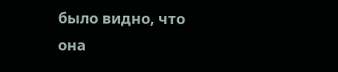было видно, что она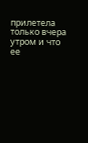прилетела только вчера утром и что ее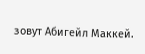зовут Абигейл Маккей.